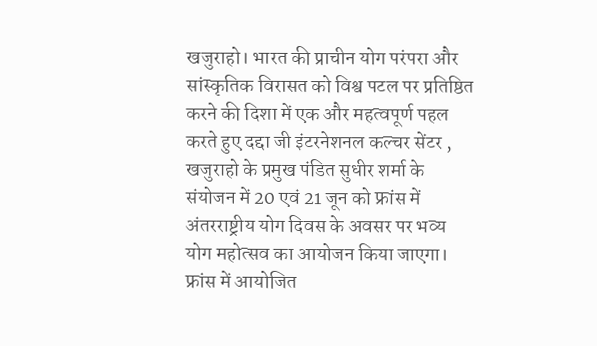खजुराहो। भारत की प्राचीन योग परंपरा और सांस्कृतिक विरासत को विश्व पटल पर प्रतिष्ठित करने की दिशा में एक और महत्वपूर्ण पहल करते हुए दद्दा जी इंटरनेशनल कल्चर सेंटर , खजुराहो के प्रमुख पंडित सुधीर शर्मा के संयोजन में 20 एवं 21 जून को फ्रांस में अंतरराष्ट्रीय योग दिवस के अवसर पर भव्य योग महोत्सव का आयोजन किया जाएगा।
फ्रांस में आयोजित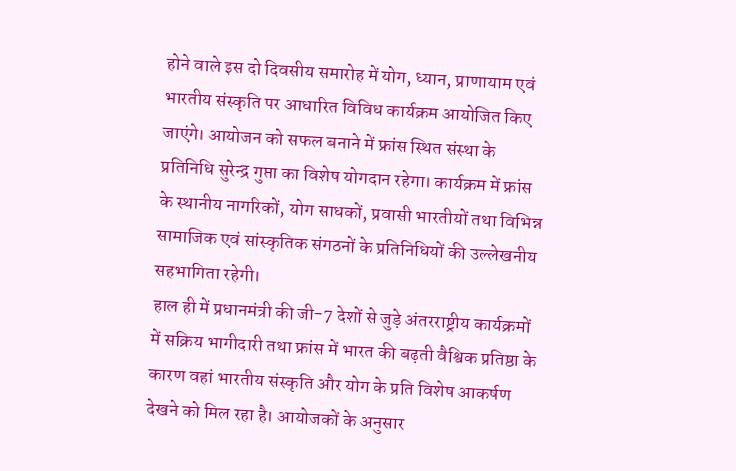होने वाले इस दो दिवसीय समारोह में योग, ध्यान, प्राणायाम एवं भारतीय संस्कृति पर आधारित विविध कार्यक्रम आयोजित किए जाएंगे। आयोजन को सफल बनाने में फ्रांस स्थित संस्था के प्रतिनिधि सुरेन्द्र गुप्ता का विशेष योगदान रहेगा। कार्यक्रम में फ्रांस के स्थानीय नागरिकों, योग साधकों, प्रवासी भारतीयों तथा विभिन्न सामाजिक एवं सांस्कृतिक संगठनों के प्रतिनिधियों की उल्लेखनीय सहभागिता रहेगी।
हाल ही में प्रधानमंत्री की जी-7 देशों से जुड़े अंतरराष्ट्रीय कार्यक्रमों में सक्रिय भागीदारी तथा फ्रांस में भारत की बढ़ती वैश्विक प्रतिष्ठा के कारण वहां भारतीय संस्कृति और योग के प्रति विशेष आकर्षण देखने को मिल रहा है। आयोजकों के अनुसार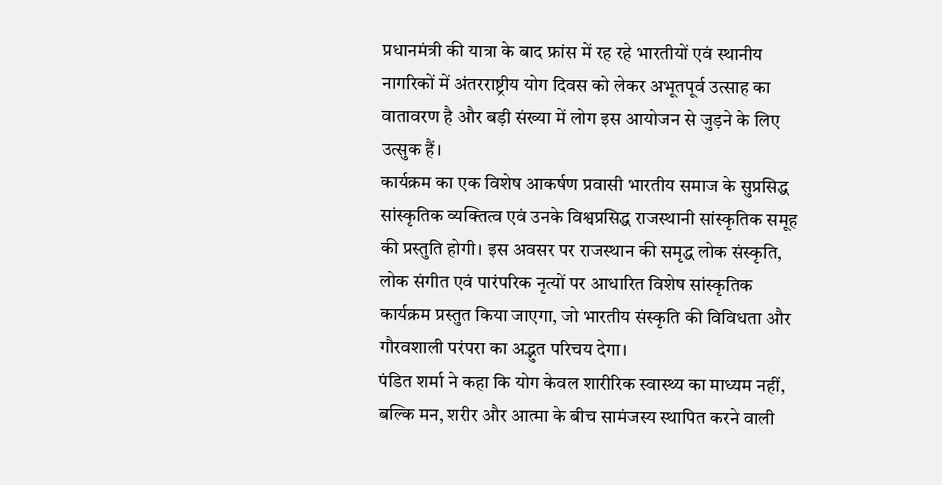प्रधानमंत्री की यात्रा के बाद फ्रांस में रह रहे भारतीयों एवं स्थानीय नागरिकों में अंतरराष्ट्रीय योग दिवस को लेकर अभूतपूर्व उत्साह का वातावरण है और बड़ी संख्या में लोग इस आयोजन से जुड़ने के लिए उत्सुक हैं।
कार्यक्रम का एक विशेष आकर्षण प्रवासी भारतीय समाज के सुप्रसिद्ध सांस्कृतिक व्यक्तित्व एवं उनके विश्वप्रसिद्ध राजस्थानी सांस्कृतिक समूह की प्रस्तुति होगी। इस अवसर पर राजस्थान की समृद्ध लोक संस्कृति, लोक संगीत एवं पारंपरिक नृत्यों पर आधारित विशेष सांस्कृतिक कार्यक्रम प्रस्तुत किया जाएगा, जो भारतीय संस्कृति की विविधता और गौरवशाली परंपरा का अद्भुत परिचय देगा।
पंडित शर्मा ने कहा कि योग केवल शारीरिक स्वास्थ्य का माध्यम नहीं, बल्कि मन, शरीर और आत्मा के बीच सामंजस्य स्थापित करने वाली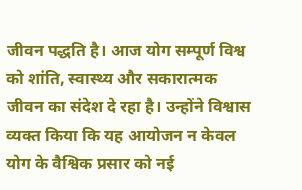जीवन पद्धति है। आज योग सम्पूर्ण विश्व को शांति, स्वास्थ्य और सकारात्मक जीवन का संदेश दे रहा है। उन्होंने विश्वास व्यक्त किया कि यह आयोजन न केवल योग के वैश्विक प्रसार को नई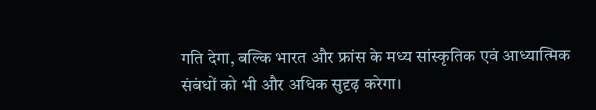गति देगा, बल्कि भारत और फ्रांस के मध्य सांस्कृतिक एवं आध्यात्मिक संबंधों को भी और अधिक सुदृढ़ करेगा।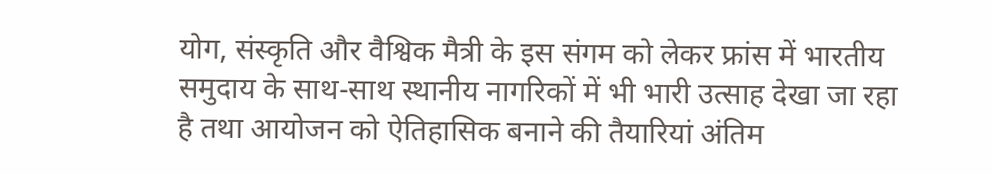योग, संस्कृति और वैश्विक मैत्री के इस संगम को लेकर फ्रांस में भारतीय समुदाय के साथ-साथ स्थानीय नागरिकों में भी भारी उत्साह देखा जा रहा है तथा आयोजन को ऐतिहासिक बनाने की तैयारियां अंतिम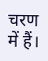चरण में हैं।